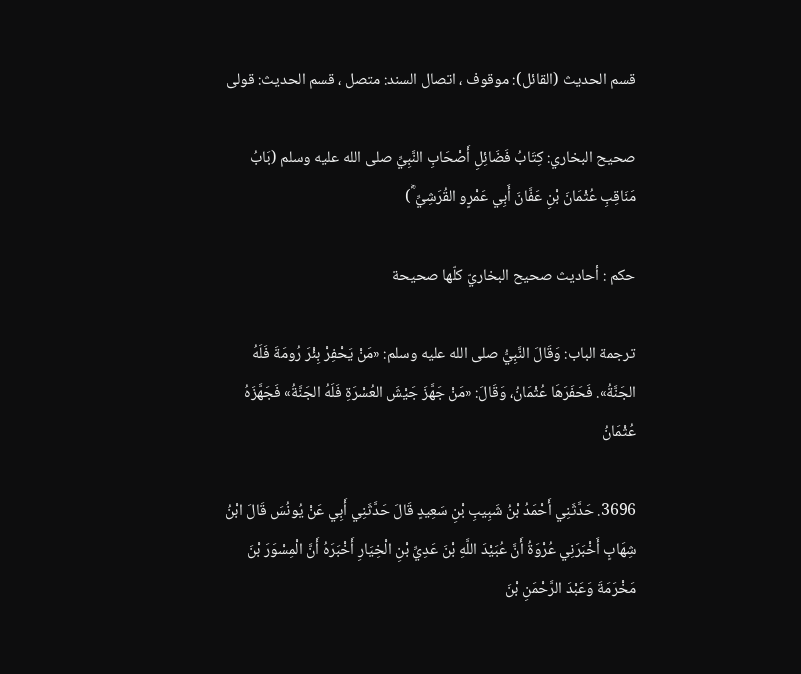قسم الحديث (القائل): موقوف ، اتصال السند: متصل ، قسم الحديث: قولی

صحيح البخاري: کِتَابُ فَضَائِلِ أَصْحَابِ النَّبِيِّ صلى الله عليه وسلم (بَابُ مَنَاقِبِ عُثْمَانَ بْنِ عَفَّانَ أَبِي عَمْرٍو القُرَشِيِّ ؓ)

حکم : أحاديث صحيح البخاريّ كلّها صحيحة

ترجمة الباب: وَقَالَ النَّبِيُّ صلى الله عليه وسلم: «مَنْ يَحْفِرْ بِئْرَ رُومَةَ فَلَهُ الجَنَّةُ». فَحَفَرَهَا عُثْمَانُ، وَقَالَ: «مَنْ جَهَّزَ جَيْشَ العُسْرَةِ فَلَهُ الجَنَّةُ» فَجَهَّزَهُ عُثْمَانُ

3696. حَدَّثَنِي أَحْمَدُ بْنُ شَبِيبِ بْنِ سَعِيدٍ قَالَ حَدَّثَنِي أَبِي عَنْ يُونُسَ قَالَ ابْنُ شِهَابٍ أَخْبَرَنِي عُرْوَةُ أَنَّ عُبَيْدَ اللَّهِ بْنَ عَدِيِّ بْنِ الْخِيَارِ أَخْبَرَهُ أَنَّ الْمِسْوَرَ بْنَ مَخْرَمَةَ وَعَبْدَ الرَّحْمَنِ بْنَ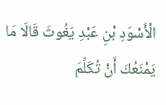الْأَسْوَدِ بْنِ عَبْدِ يَغُوثَ قَالَا مَا يَمْنَعُكَ أَنْ تُكَلِّمَ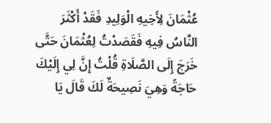عُثْمَانَ لِأَخِيهِ الْوَلِيدِ فَقَدْ أَكْثَرَ النَّاسُ فِيهِ فَقَصَدْتُ لِعُثْمَانَ حَتَّى خَرَجَ إِلَى الصَّلَاةِ قُلْتُ إِنَّ لِي إِلَيْكَ حَاجَةً وَهِيَ نَصِيحَةٌ لَكَ قَالَ يَا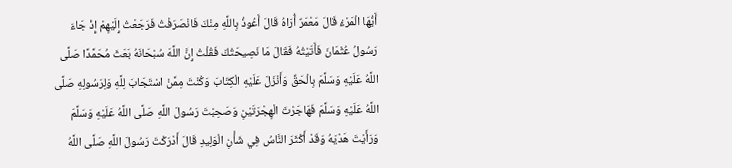أَيُّهَا الْمَرْءُ قَالَ مَعْمَرٌ أُرَاهُ قَالَ أَعُوذُ بِاللَّهِ مِنْكَ فَانْصَرَفْتُ فَرَجَعْتُ إِلَيْهِمْ إِذْ جَاءَ رَسُولُ عُثْمَانَ فَأَتَيْتُهُ فَقَالَ مَا نَصِيحَتُكَ فَقُلْتُ إِنَّ اللَّهَ سُبْحَانَهُ بَعَثَ مُحَمَّدًا صَلَّى اللَّهُ عَلَيْهِ وَسَلَّمَ بِالْحَقِّ وَأَنْزَلَ عَلَيْهِ الْكِتَابَ وَكُنْتَ مِمَّنْ اسْتَجَابَ لِلَّهِ وَلِرَسُولِهِ صَلَّى اللَّهُ عَلَيْهِ وَسَلَّمَ فَهَاجَرْتَ الْهِجْرَتَيْنِ وَصَحِبْتَ رَسُولَ اللَّهِ صَلَّى اللَّهُ عَلَيْهِ وَسَلَّمَ وَرَأَيْتَ هَدْيَهُ وَقَدْ أَكْثَرَ النَّاسُ فِي شَأْنِ الْوَلِيدِ قَالَ أَدْرَكْتَ رَسُولَ اللَّهِ صَلَّى اللَّهُ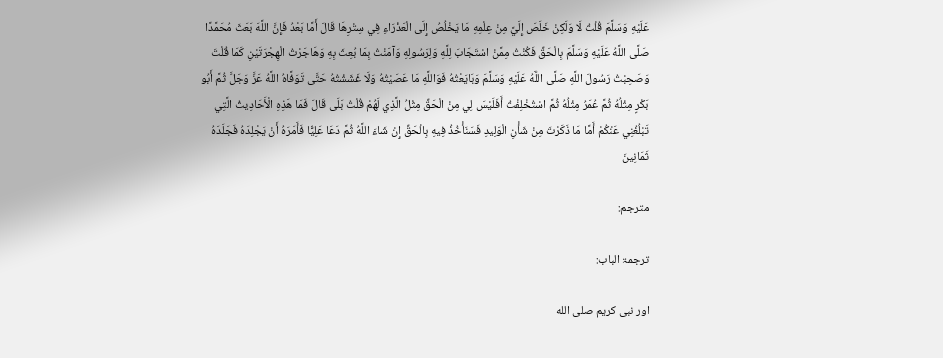عَلَيْهِ وَسَلَّمَ قُلْتُ لَا وَلَكِنْ خَلَصَ إِلَيَّ مِنْ عِلْمِهِ مَا يَخْلُصُ إِلَى الْعَذْرَاءِ فِي سِتْرِهَا قَالَ أَمَّا بَعْدُ فَإِنَّ اللَّهَ بَعَثَ مُحَمَّدًا صَلَّى اللَّهُ عَلَيْهِ وَسَلَّمَ بِالْحَقِّ فَكُنْتُ مِمَّنْ اسْتَجَابَ لِلَّهِ وَلِرَسُولِهِ وَآمَنْتُ بِمَا بُعِثَ بِهِ وَهَاجَرْتُ الْهِجْرَتَيْنِ كَمَا قُلْتَ وَصَحِبْتُ رَسُولَ اللَّهِ صَلَّى اللَّهُ عَلَيْهِ وَسَلَّمَ وَبَايَعْتُهُ فَوَاللَّهِ مَا عَصَيْتُهُ وَلَا غَشَشْتُهُ حَتَّى تَوَفَّاهُ اللَّهُ عَزَّ وَجَلَّ ثُمَّ أَبُو بَكْرٍ مِثْلُهُ ثُمَّ عُمَرُ مِثْلُهُ ثُمَّ اسْتُخْلِفْتُ أَفَلَيْسَ لِي مِنْ الْحَقِّ مِثْلُ الَّذِي لَهُمْ قُلْتُ بَلَى قَالَ فَمَا هَذِهِ الْأَحَادِيثُ الَّتِي تَبْلُغُنِي عَنْكُمْ أَمَّا مَا ذَكَرْتَ مِنْ شَأْنِ الْوَلِيدِ فَسَنَأْخُذُ فِيهِ بِالْحَقِّ إِنْ شَاءَ اللَّهُ ثُمَّ دَعَا عَلِيًّا فَأَمَرَهُ أَنْ يَجْلِدَهُ فَجَلَدَهُ ثَمَانِينَ

مترجم:

ترجمۃ الباب:

اور نبی کریم صلى الله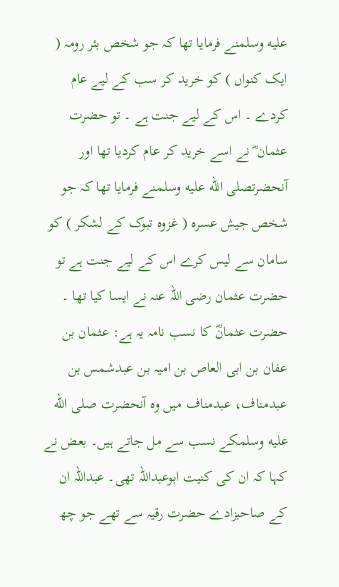عليه وسلمنے فرمایا تھا کہ جو شخص بئر رومہ ( ایک کنواں ) کو خرید کر سب کے لیے عام کردے ۔ اس کے لیے جنت ہے ۔ تو حضرت عثمان ؓ نے اسے خرید کر عام کردیا تھا اور آنحضرتصلى الله عليه وسلمنے فرمایا تھا کہ جو شخص جیش عسرہ ( غزوہ تبوک کے لشکر ) کو سامان سے لیس کرے اس کے لیے جنت ہے تو حضرت عثمان رضی اللہ عنہ نے ایسا کیا تھا ۔ حضرت عثمانؓ کا نسب نامہ یہ ہے: عثمان بن عفان بن ابی العاص بن امیہ بن عبدشمس بن عبدمناف، عبدمناف میں وہ آنحضرت صلى الله عليه وسلمکے نسب سے مل جاتے ہیں۔ بعض نے کہا کہ ان کی کنیت ابوعبداللہ تھی۔ عبداللہ ان کے صاحبزادے حضرت رقیہ سے تھے جو چھ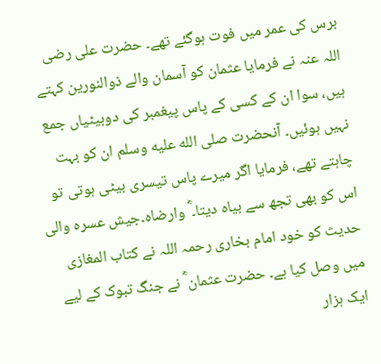برس کی عمر میں فوت ہوگئے تھے۔ حضرت علی رضی اللہ عنہ نے فرمایا عثمان کو آسمان والے ذوالنورین کہتے ہیں، سوا ان کے کسی کے پاس پیغمبر کی دوبیٹیاں جمع نہیں ہوئیں۔ آنحضرت صلى الله عليه وسلم ان کو بہت چاہتے تھے، فرمایا اگر میرے پاس تیسری بیٹی ہوتی تو اس کو بھی تجھ سے بیاہ دیتا۔ ؓ وارضاہ۔جیش عسرہ والی حدیث کو خود امام بخاری رحمہ اللہ نے کتاب المغازی میں وصل کیا ہے۔ حضرت عثمان ؓ نے جنگ تبوک کے لیے ایک ہزار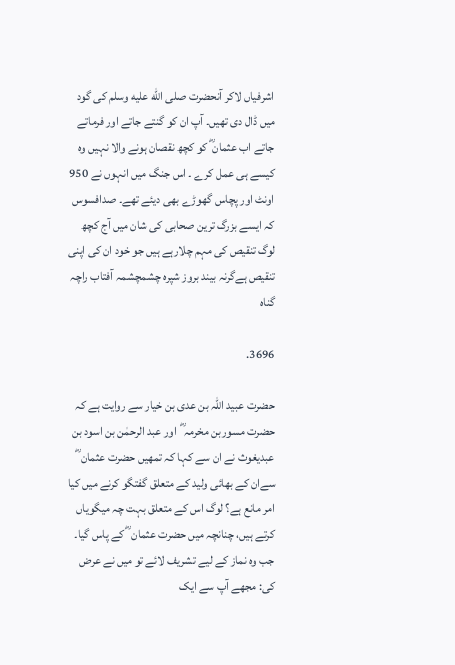اشرفیاں لاکر آنحضرت صلى الله عليه وسلم کی گود میں ڈال دی تھیں۔ آپ ان کو گنتے جاتے اور فرماتے جاتے اب عثمان ؓ کو کچھ نقصان ہونے والا نہیں وہ کیسے ہی عمل کرے ۔ اس جنگ میں انہوں نے 950 اونٹ اور پچاس گھوڑے بھی دیئے تھے۔ صدافسوس کہ ایسے بزرگ ترین صحابی کی شان میں آج کچھ لوگ تنقیص کی مہم چلارہے ہیں جو خود ان کی اپنی تنقیص ہےگرنہ بیند بروز شپرہ چشمچشمہ آفتاب راچہ گناہ

3696.

حضرت عبید اللہ بن عدی بن خیار سے روایت ہے کہ حضرت مسوربن مخرمہ ؓ  اور عبد الرحمٰن بن اسود بن عبدیغوث نے ان سے کہا کہ تمھیں حضرت عثمان  ؓ سےان کے بھائی ولید کے متعلق گفتگو کرنے میں کیا امر مانع ہے؟ لوگ اس کے متعلق بہت چہ میگویاں کرتے ہیں، چنانچہ میں حضرت عثمان  ؓ کے پاس گیا۔ جب وہ نماز کے لیے تشریف لائے تو میں نے عرض کی: مجھے آپ سے ایک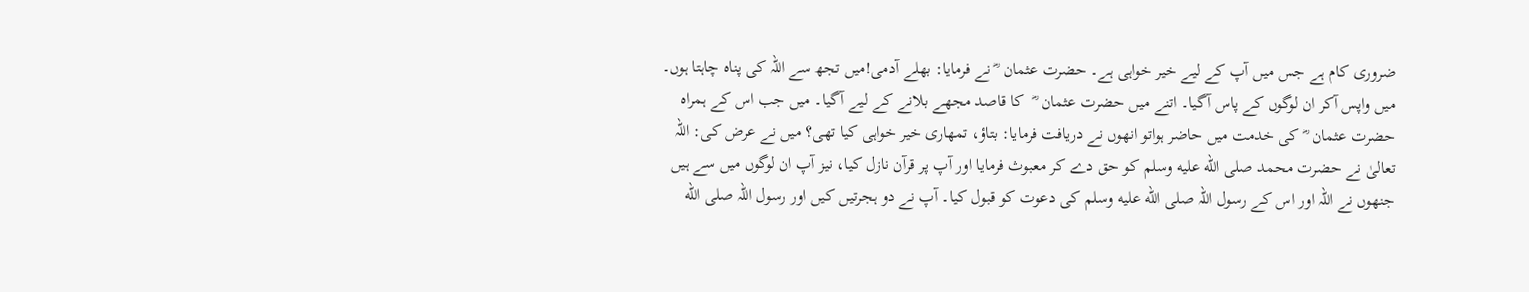ضروری کام ہے جس میں آپ کے لیے خیر خواہی ہے۔ حضرت عثمان  ؓ نے فرمایا: بھلے آدمی!میں تجھ سے اللہ کی پناہ چاہتا ہوں۔ میں واپس آکر ان لوگوں کے پاس آگیا۔ اتنے میں حضرت عثمان  ؓ  کا قاصد مجھے بلانے کے لیے آگیا۔ میں جب اس کے ہمراہ حضرت عثمان  ؓ کی خدمت میں حاضر ہواتو انھوں نے دریافت فرمایا: بتاؤ، تمھاری خیر خواہی کیا تھی؟ میں نے عرض کی: اللہ تعالیٰ نے حضرت محمد صلى الله عليه وسلم کو حق دے کر معبوث فرمایا اور آپ پر قرآن نازل کیا، نیز آپ ان لوگوں میں سے ہیں جنھوں نے اللہ اور اس کے رسول اللہ صلى الله عليه وسلم کی دعوت کو قبول کیا۔ آپ نے دو ہجرتیں کیں اور رسول اللہ صلى الله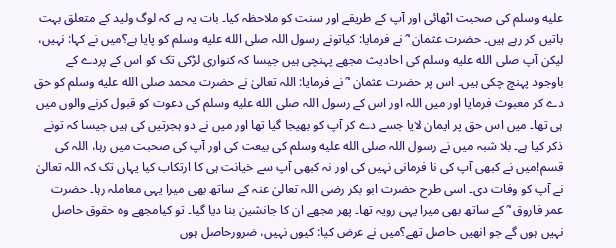عليه وسلم کی صحبت اٹھائی اور آپ کے طریقے اور سنت کو ملاحظہ کیا۔ بات یہ ہے کہ لوگ ولید کے متعلق بہت باتیں کر رہے ہیں۔ حضرت عثمان  ؓ نے فرمایا: کیاتونے رسول اللہ صلى الله عليه وسلم کو پایا ہے؟میں نے کہا: نہیں، لیکن آپ صلى الله عليه وسلم کی احادیث مجھے پہنچی ہیں جیسا کہ کنواری لڑکی تک کو اس کے پردے کے باوجود پہنچ چکی ہیں۔ اس پر حضرت عثمان  ؓ نے فرمایا: اللہ تعالیٰ نے حضرت محمد صلى الله عليه وسلم کو حق دے کر معبوث فرمایا اور میں اللہ اور اس کے رسول اللہ صلى الله عليه وسلم کی دعوت کو قبول کرنے والوں میں ہی تھا۔ میں اس حق پر ایمان لایا جسے دے کر آپ کو بھیجا گیا تھا اور میں نے دو ہجرتیں کی ہیں جیسا کہ تونے ذکر کیا ہے۔ بلا شبہ میں نے رسول اللہ صلى الله عليه وسلم کی بیعت کی اور آپ کی صحبت میں رہا، اللہ کی قسم!میں نے کبھی آپ کی نا فرمانی نہیں کی اور نہ کبھی آپ سے خیانت ہی کا ارتکاب کیا یہاں تک کہ اللہ تعالیٰ نے آپ کو وفات دی۔ اسی طرح حضرت ابو بکر رضی اللہ تعالیٰ عنہ کے ساتھ بھی میرا یہی معاملہ رہا۔ حضرت عمر فاروق  ؓ کے ساتھ بھی میرا یہی رویہ تھا۔ پھر مجھے ان کا جانشین بنا دیا گیا۔ تو کیامجھے وہ حقوق حاصل نہیں ہوں گے جو انھیں حاصل تھے؟میں نے عرض کیا: کیوں نہیں، ضرورحاصل ہوں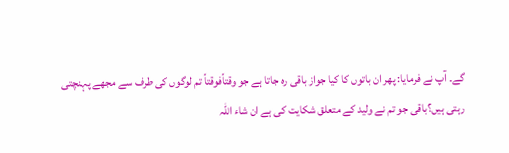گے۔ آپ نے فرمایا: پھر ان باتوں کا کیا جواز باقی رہ جاتا ہے جو وقتاًفوقتاً تم لوگوں کی طرف سے مجھے پہنچتی رہتی ہیں؟باقی جو تم نے ولید کے متعلق شکایت کی ہے ان شاء اللہ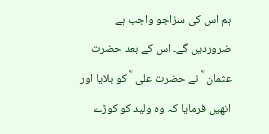ہم اس کی سزاجو واجب ہے ضروردیں گے۔ اس کے بعد حضرت عثمان  ؓ نے حضرت علی  ؓ کو بلایا اور انھیں فرمایا کہ وہ ولید کو کوڑے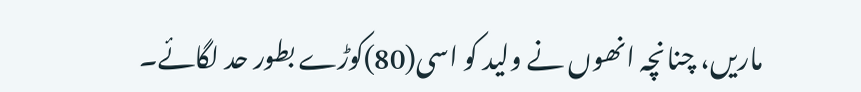ماریں، چنانچہ انھوں نے ولید کو اسی(80)کوڑے بطور حد لگائے۔